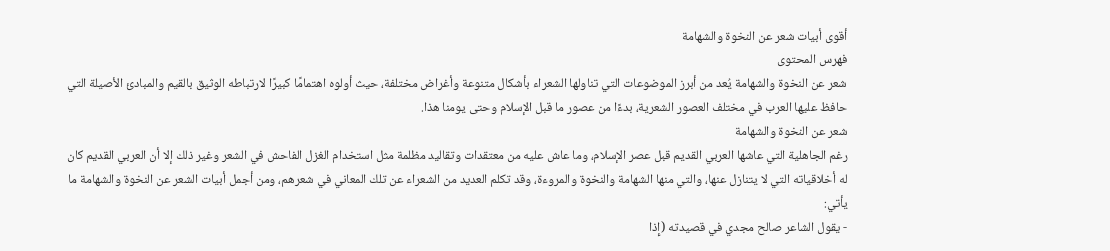أقوى أبيات شعر عن النخوة والشهامة
فهرس المحتوى
شعر عن النخوة والشهامة يُعد من أبرز الموضوعات التي تناولها الشعراء بأشكال متنوعة وأغراض مختلفة، حيث أولوه اهتمامًا كبيرًا لارتباطه الوثيق بالقيم والمبادئ الأصيلة التي حافظ عليها العرب في مختلف العصور الشعرية، بدءًا من عصور ما قبل الإسلام وحتى يومنا هذا.
شعر عن النخوة والشهامة
رغم الجاهلية التي عاشها العربي القديم قبل عصر الإسلام، وما عاش عليه من معتقدات وتقاليد مظلمة مثل استخدام الغزل الفاحش في الشعر وغير ذلك إلا أن العربي القديم كان له أخلاقياته التي لا يتنازل عنها، والتي منها الشهامة والنخوة والمروءة، وقد تكلم العديد من الشعراء عن تلك المعاني في شعرهم، ومن أجمل أبيات الشعر عن النخوة والشهامة ما يأتي:
- يقول الشاعر صالح مجدي في قصيدته (إِذا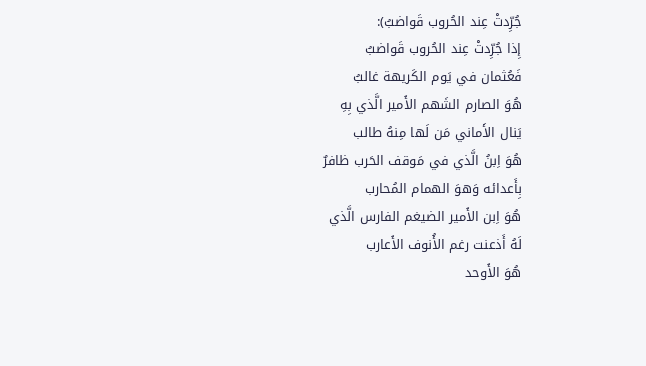جُرِّدتْ عِند الحُروب قَواضبُ):
إِذا جُرِّدتْ عِند الحُروب قَواضبُ
فَعُثمان في يَوم الكَريهة غالبُ
هُوَ الصارم الشَهم الأَمير الَّذي بِهِ
يَنال الأَماني مَن لَها مِنهُ طالب
هُوَ اِبنُ الَّذي في مَوقف الحَرب ظافرٌ
بِأَعدائه وَهوَ الهمام المُحارب
هُوَ اِبن الأَمير الضيغم الفارس الَّذي
لَهُ أَذعنت رغم الأُنوف الأَعارب
هُوَ الأَوحد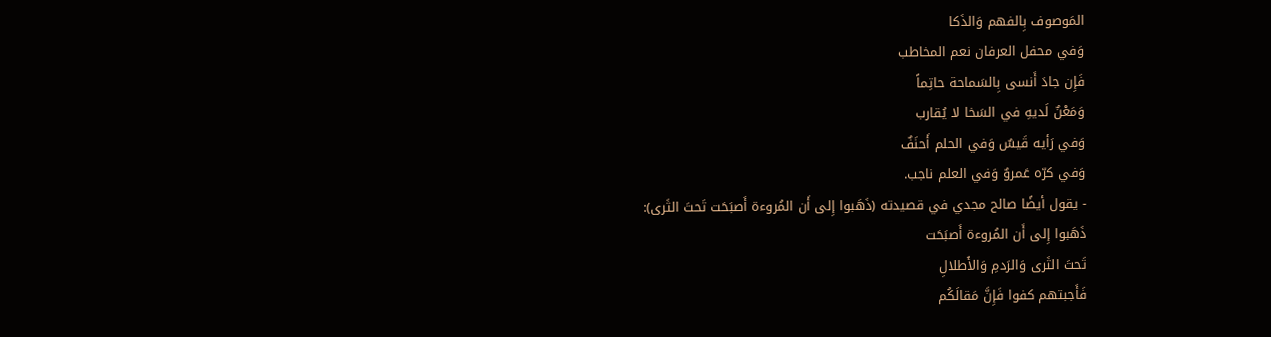المَوصوف بِالفهم وَالذَكا
وَفي محفل العرفان نعم المخاطب
فَإِن جادَ أَنسى بِالسَماحة حاتِماً
وَمَعْنٌ لَديهِ في السَخا لا يُقارب
وَفي رَأيه قَيسٌ وَفي الحلم أَحنَفٌ
وَفي كرّه عَمروٌ وَفي العلم ناجب.
- يقول أيضًا صالح مجدي في قصيدته (ذَهَبوا إِلى أَن المُروءة أَصبَحَت تَحتَ الثَرى):
ذَهَبوا إِلى أَن المُروءة أَصبَحَت
تَحتَ الثَرى وَالرَدمِ وَالأَطلالِ
فَأَجبتهم كفوا فَإِنَّ مَقالَكُم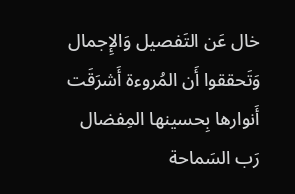خال عَن التَفصيل وَالإِجمال
وَتَحققوا أَن المُروءة أَشرَقَت
أَنوارها بِحسينها المِفضال
رَب السَماحة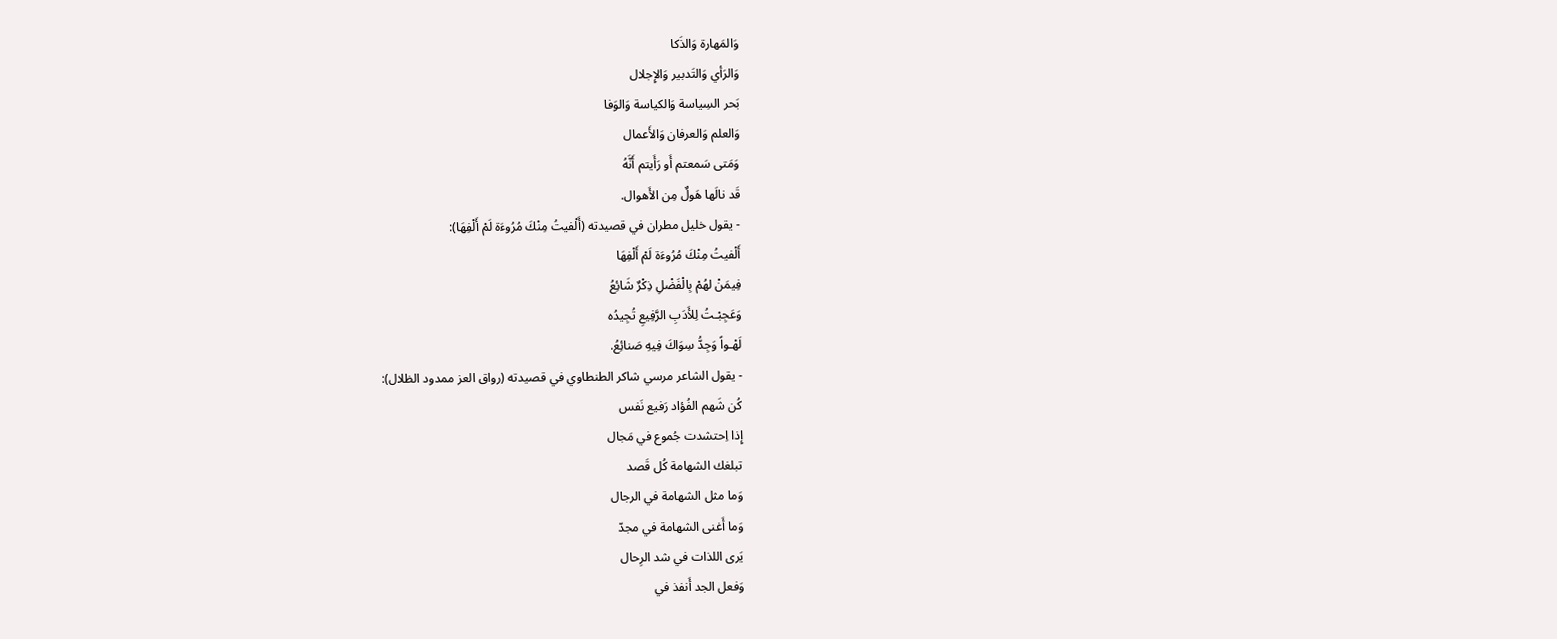وَالمَهارة وَالذَكا
وَالرَأي وَالتَدبير وَالإِجلال
بَحر السِياسة وَالكياسة وَالوَفا
وَالعلم وَالعرفان وَالأَعمال
وَمَتى سَمعتم أَو رَأَيتم أَنَّهُ
قَد نالَها هَولٌ مِن الأَهوال.
- يقول خليل مطران في قصيدته (أَلْفيتُ مِنْكَ مُرُوءَة لَمْ أَلْفِهَا):
أَلْفيتُ مِنْكَ مُرُوءَة لَمْ أَلْفِهَا
فِيمَنْ لهُمْ بِالْفَضْلِ ذِكْرٌ شَائِعُ
وَعَجِبْـتُ لِلأَدَبِ الرَّفِيعِ تُجِيدُه
لَهْـواً وَجِدُّ سِوَاكَ فِيهِ صَنائِعُ.
- يقول الشاعر مرسي شاكر الطنطاوي في قصيدته (رواق العز ممدود الظلال):
كُن شَهم الفُؤاد رَفيع نَفس
إِذا اِحتشدت جُموع في مَجال
تبلغك الشهامة كُل قَصد
وَما مثل الشهامة في الرجال
وَما أَغنى الشهامة في مجدّ
يَرى اللذات في شد الرِحال
وَفعل الجد أَنفذ في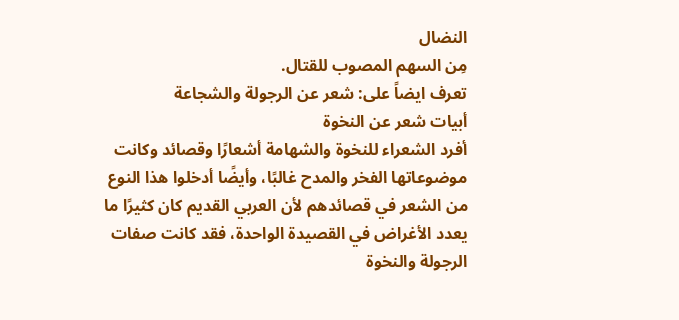النضال
مِن السهم المصوب للقتال.
تعرف ايضاً على: شعر عن الرجولة والشجاعة
أبيات شعر عن النخوة
أفرد الشعراء للنخوة والشهامة أشعارًا وقصائد وكانت موضوعاتها الفخر والمدح غالبًا، وأيضًا أدخلوا هذا النوع من الشعر في قصائدهم لأن العربي القديم كان كثيرًا ما يعدد الأغراض في القصيدة الواحدة، فقد كانت صفات الرجولة والنخوة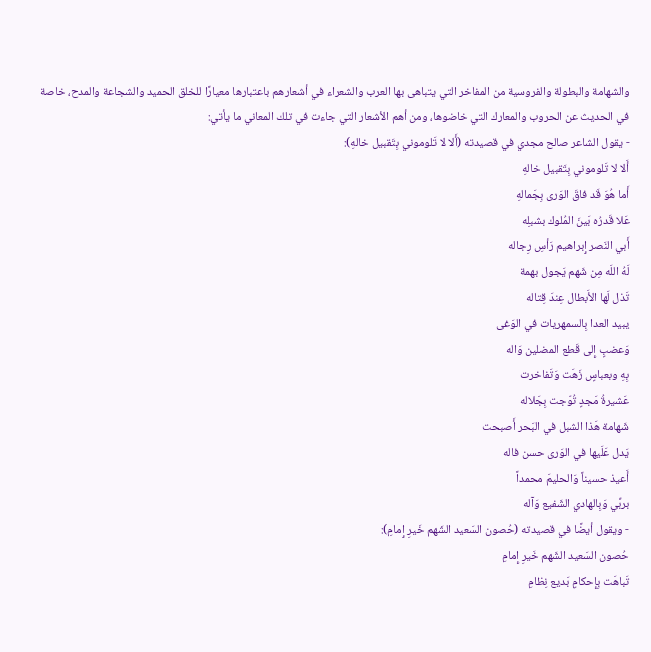والشهامة والبطولة والفروسية من المفاخر التي يتباهى بها العرب والشعراء في أشعارهم باعتبارها معيارًا للخلق الحميد والشجاعة والمدح، خاصة في الحديث عن الحروب والمعارك التي خاضوها، ومن أهم الأشعار التي جاءت في تلك المعاني ما يأتي:
- يقول الشاعر صالح مجدي في قصيدته (أَلا لا تَلوموني بِتَقبيل خالهِ):
أَلا لا تَلوموني بِتَقبيل خالهِ
أَما هُوَ قَد فاقَ الوَرى بِجَمالهِ
عَلا قَدرُه بَينَ المُلوك بشبلِه
أَبي النَصر إِبراهيم رَأسِ رِجاله
لَهُ اللَه مِن شَهم يَجول بهمة
تَذل لَها الأَبطال عِندَ قِتاله
يبيد العدا بِالسمهريات في الوَغى
وَعضبٍ إِلى قَطع المضلين وَاله
بِهِ وبعباسٍ زَهَت وَتَفاخرت
عَشيرةُ مَجدٍ تُوّجت بِجَلاله
شَهامة هَذا الشبل في البَحر أَصبحت
يَدل عَلَيها في الوَرى حسن فاله
أَعيذ حسيناً وَالحليمَ محمداً
بربِّي وَبِالهادي الشَفيع وَآله
- ويقول أيضًا في قصيدته (حُصون السَعيد الشَهم خَيرِ إِمامِ):
حُصون السَعيد الشَهم خَيرِ إِمامِ
تَباهَت بِإِحكامٍ بَديع نِظامِ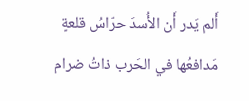أَلم يَدر أَن الأُسدَ حرّاسُ قلعةٍ
مَدافعُها في الحَرب ذاتُ ضرام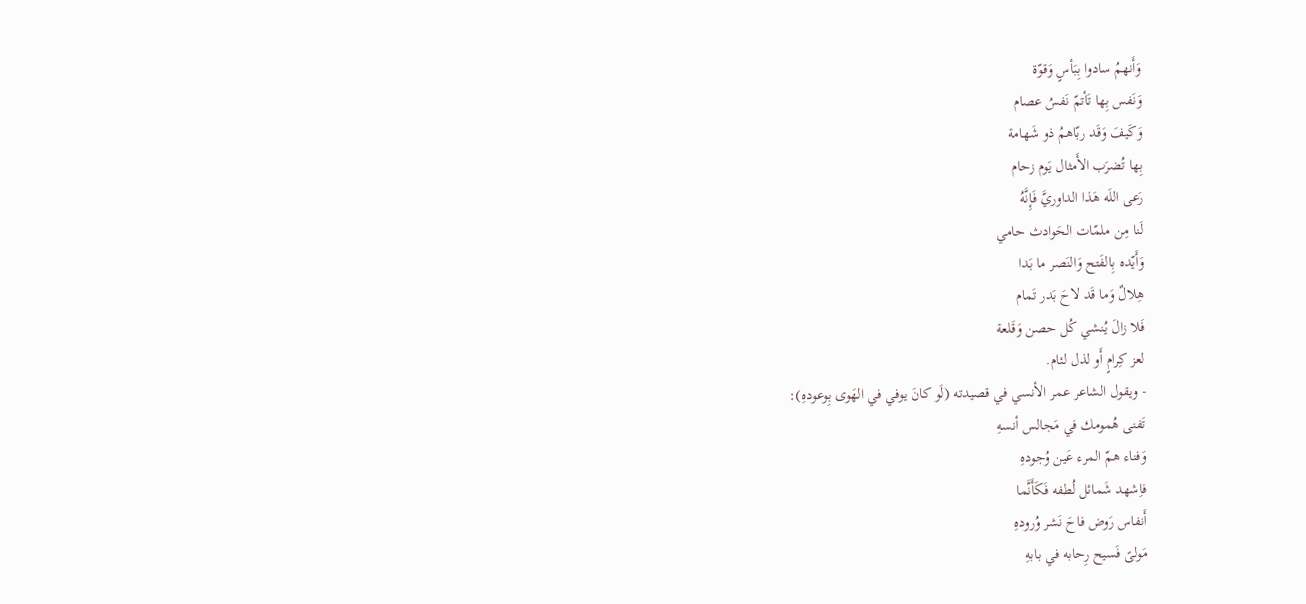وَأَنهمُ سادوا بِبَأسٍ وَقوّة
وَنَفس بِها تَأتمّ نَفسُ عصام
وَكَيفَ وَقَد ربّاهمُ ذو شَهامة
بِها تُضرَب الأَمثال يَوم زحام
رَعى اللَه هَذا الداوريَّ فَإِنَّهُ
لَنا مِن ملمّات الحَوادث حامي
وَأَيّده بِالفَتح وَالنَصر ما بَدا
هِلالٌ وَما قَد لاحَ بَدر تَمام
فَلا زالَ يُنشي كُل حصن وَقَلعة
لعز كِرامٍ أَو لذل لئام.
- ويقول الشاعر عمر الأنسي في قصيدته (لَو كانَ يوفي في الهَوى بِوعودهِ):
تَفنى هُمومك في مَجالس أنسهِ
وَفناء همّ المرء عَين وُجودهِ
فاِشهد شَمائل لُطفه فَكَأَنَّما
أَنفاس رَوض فاحَ نَشر وُرودهِ
مَولىً فَسيح رِحابه في بابهِ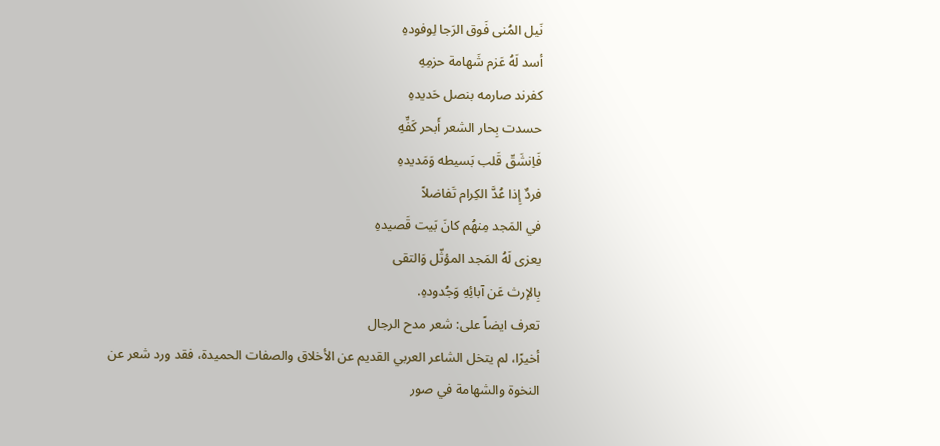نَيل المُنى فَوق الرَجا لِوفودهِ
أسد لَهُ عَزم شَهامة حزمِهِ
كفرند صارمه بنصل حَديدهِ
حسدت بِحار الشعر أَبحر كَفِّهِ
فَاِنشَقّ قَلب بَسيطه وَمَديدهِ
فردٌ إِذا عُدَّ الكِرام تَفاضلاً
في المَجد مِنهُم كانَ بَيت قَصيدهِ
يعزى لَهُ المَجد المؤثّل وَالتقى
بِالإرث عَن آبائِهِ وَجُدودهِ.
تعرف ايضاً على: شعر مدح الرجال
أخيرًا، لم يتخل الشاعر العربي القديم عن الأخلاق والصفات الحميدة، فقد ورد شعر عن النخوة والشهامة في صور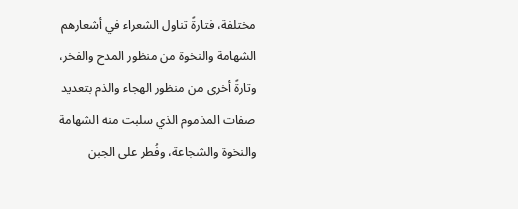مختلفة، فتارةً تناول الشعراء في أشعارهم الشهامة والنخوة من منظور المدح والفخر، وتارةً أخرى من منظور الهجاء والذم بتعديد صفات المذموم الذي سلبت منه الشهامة والنخوة والشجاعة، وفُطر على الجبن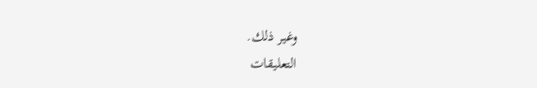وغير ذلك.
التعليقات